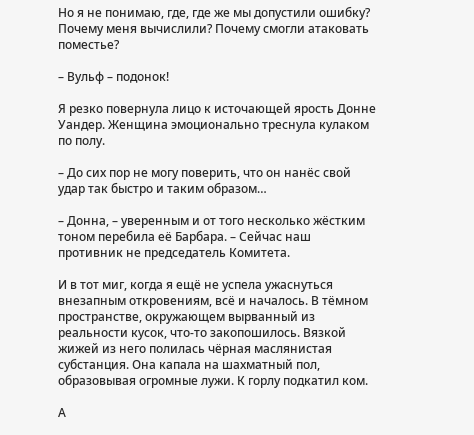Но я не понимаю, где, где же мы допустили ошибку? Почему меня вычислили? Почему смогли атаковать поместье?

– Вульф – подонок!

Я резко повернула лицо к источающей ярость Донне Уандер. Женщина эмоционально треснула кулаком по полу.

– До сих пор не могу поверить, что он нанёс свой удар так быстро и таким образом…

– Донна, – уверенным и от того несколько жёстким тоном перебила её Барбара. – Сейчас наш противник не председатель Комитета.

И в тот миг, когда я ещё не успела ужаснуться внезапным откровениям, всё и началось. В тёмном пространстве, окружающем вырванный из реальности кусок, что-то закопошилось. Вязкой жижей из него полилась чёрная маслянистая субстанция. Она капала на шахматный пол, образовывая огромные лужи. К горлу подкатил ком.

А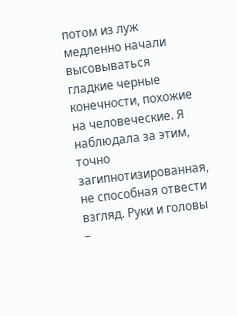потом из луж медленно начали высовываться гладкие черные конечности, похожие на человеческие. Я наблюдала за этим, точно загипнотизированная, не способная отвести взгляд. Руки и головы –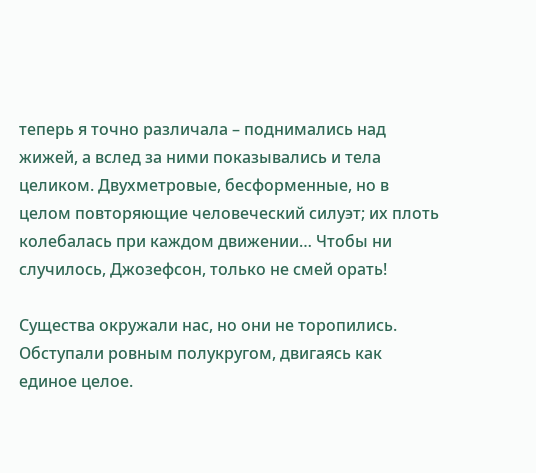теперь я точно различала – поднимались над жижей, а вслед за ними показывались и тела целиком. Двухметровые, бесформенные, но в целом повторяющие человеческий силуэт; их плоть колебалась при каждом движении… Чтобы ни случилось, Джозефсон, только не смей орать!

Существа окружали нас, но они не торопились. Обступали ровным полукругом, двигаясь как единое целое.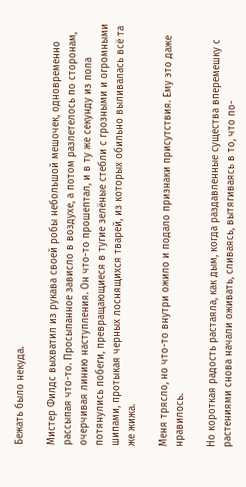Бежать было некуда.

Мистер Филдс выхватил из рукава своей робы небольшой мешочек, одновременно рассыпая что-то. Просыпанное зависло в воздухе, а потом разлетелось по сторонам, очерчивая линию наступления. Он что-то прошептал, и в ту же секунду из пола потянулись побеги, превращающиеся в тугие зелёные стебли с грозными и огромными шипами, протыкая черных лоснящихся тварей, из которых обильно выливалась всё та же жижа.

Меня трясло, но что-то внутри ожило и подало признаки присутствия. Ему это даже нравилось.

Но короткая радость растаяла, как дым, когда раздавленные существа вперемешку с растениями снова начали оживать, сливаясь, вытягиваясь в то, что по-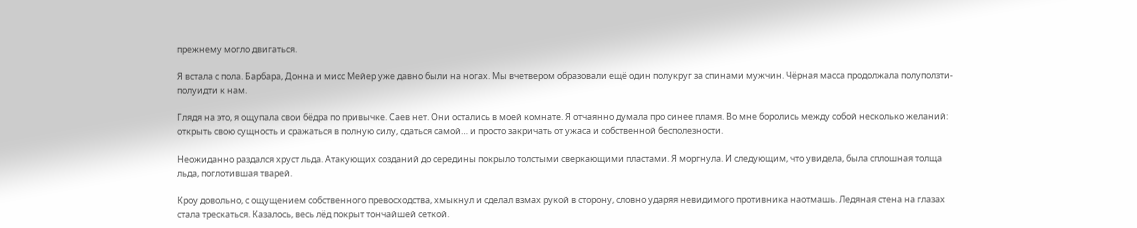прежнему могло двигаться.

Я встала с пола. Барбара, Донна и мисс Мейер уже давно были на ногах. Мы вчетвером образовали ещё один полукруг за спинами мужчин. Чёрная масса продолжала полуползти-полуидти к нам.

Глядя на это, я ощупала свои бёдра по привычке. Саев нет. Они остались в моей комнате. Я отчаянно думала про синее пламя. Во мне боролись между собой несколько желаний: открыть свою сущность и сражаться в полную силу, сдаться самой… и просто закричать от ужаса и собственной бесполезности.

Неожиданно раздался хруст льда. Атакующих созданий до середины покрыло толстыми сверкающими пластами. Я моргнула. И следующим, что увидела, была сплошная толща льда, поглотившая тварей.

Кроу довольно, с ощущением собственного превосходства, хмыкнул и сделал взмах рукой в сторону, словно ударяя невидимого противника наотмашь. Ледяная стена на глазах стала трескаться. Казалось, весь лёд покрыт тончайшей сеткой.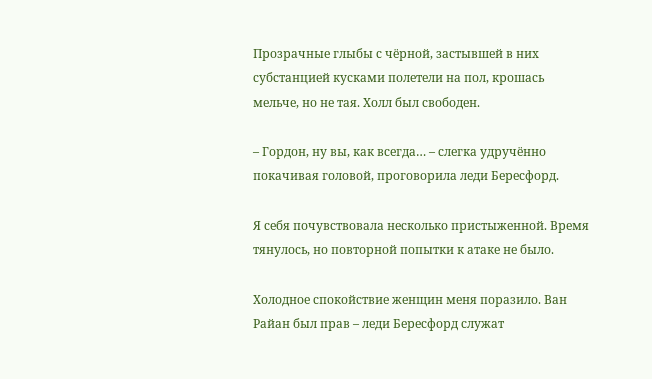Прозрачные глыбы с чёрной, застывшей в них субстанцией кусками полетели на пол, крошась мельче, но не тая. Холл был свободен.

– Гордон, ну вы, как всегда… – слегка удручённо покачивая головой, проговорила леди Бересфорд.

Я себя почувствовала несколько пристыженной. Время тянулось, но повторной попытки к атаке не было.

Холодное спокойствие женщин меня поразило. Ван Райан был прав – леди Бересфорд служат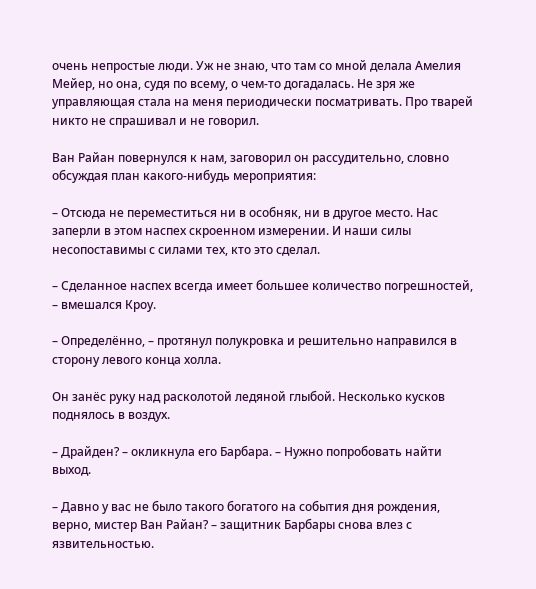очень непростые люди. Уж не знаю, что там со мной делала Амелия Мейер, но она, судя по всему, о чем-то догадалась. Не зря же управляющая стала на меня периодически посматривать. Про тварей никто не спрашивал и не говорил.

Ван Райан повернулся к нам, заговорил он рассудительно, словно обсуждая план какого-нибудь мероприятия:

– Отсюда не переместиться ни в особняк, ни в другое место. Нас заперли в этом наспех скроенном измерении. И наши силы несопоставимы с силами тех, кто это сделал.

– Сделанное наспех всегда имеет большее количество погрешностей, – вмешался Кроу.

– Определённо, – протянул полукровка и решительно направился в сторону левого конца холла.

Он занёс руку над расколотой ледяной глыбой. Несколько кусков поднялось в воздух.

– Драйден? – окликнула его Барбара. – Нужно попробовать найти выход.

– Давно у вас не было такого богатого на события дня рождения, верно, мистер Ван Райан? – защитник Барбары снова влез с язвительностью.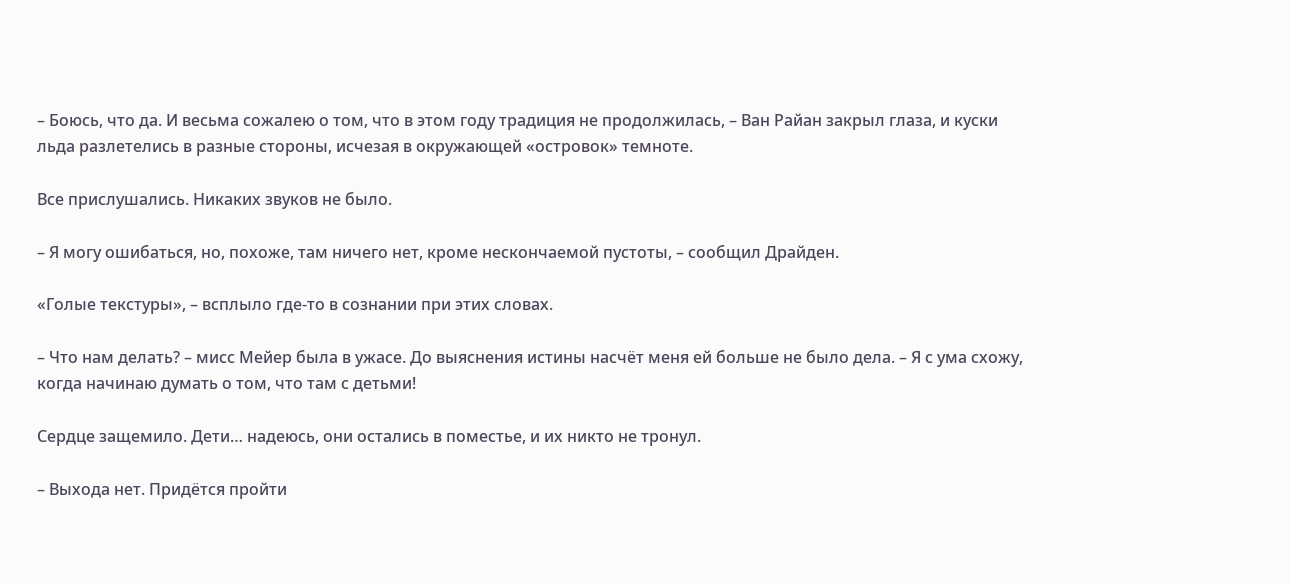– Боюсь, что да. И весьма сожалею о том, что в этом году традиция не продолжилась, – Ван Райан закрыл глаза, и куски льда разлетелись в разные стороны, исчезая в окружающей «островок» темноте.

Все прислушались. Никаких звуков не было.

– Я могу ошибаться, но, похоже, там ничего нет, кроме нескончаемой пустоты, – сообщил Драйден.

«Голые текстуры», – всплыло где-то в сознании при этих словах.

– Что нам делать? – мисс Мейер была в ужасе. До выяснения истины насчёт меня ей больше не было дела. – Я с ума схожу, когда начинаю думать о том, что там с детьми!

Сердце защемило. Дети… надеюсь, они остались в поместье, и их никто не тронул.

– Выхода нет. Придётся пройти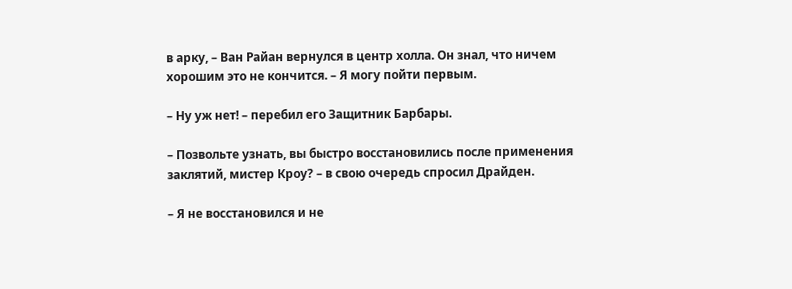в арку, – Ван Райан вернулся в центр холла. Он знал, что ничем хорошим это не кончится. – Я могу пойти первым.

– Ну уж нет! – перебил его Защитник Барбары.

– Позвольте узнать, вы быстро восстановились после применения заклятий, мистер Кроу? – в свою очередь спросил Драйден.

– Я не восстановился и не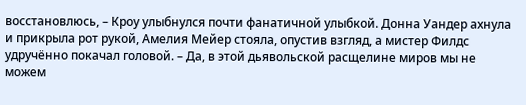восстановлюсь, – Кроу улыбнулся почти фанатичной улыбкой. Донна Уандер ахнула и прикрыла рот рукой, Амелия Мейер стояла, опустив взгляд, а мистер Филдс удручённо покачал головой. – Да, в этой дьявольской расщелине миров мы не можем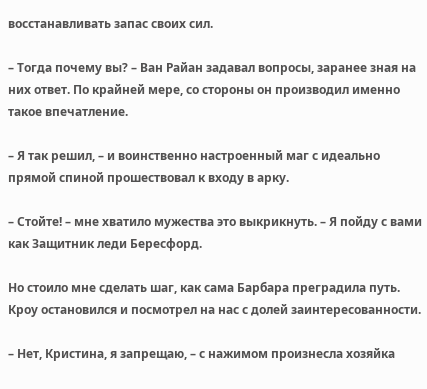восстанавливать запас своих сил.

– Тогда почему вы? – Ван Райан задавал вопросы, заранее зная на них ответ. По крайней мере, со стороны он производил именно такое впечатление.

– Я так решил, – и воинственно настроенный маг с идеально прямой спиной прошествовал к входу в арку.

– Стойте! – мне хватило мужества это выкрикнуть. – Я пойду с вами как Защитник леди Бересфорд.

Но стоило мне сделать шаг, как сама Барбара преградила путь. Кроу остановился и посмотрел на нас с долей заинтересованности.

– Нет, Кристина, я запрещаю, – с нажимом произнесла хозяйка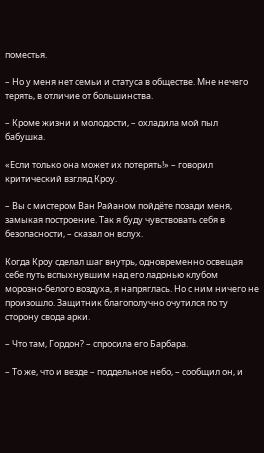поместья.

– Но у меня нет семьи и статуса в обществе. Мне нечего терять, в отличие от большинства.

– Кроме жизни и молодости, – охладила мой пыл бабушка.

«Если только она может их потерять!» – говорил критический взгляд Кроу.

– Вы с мистером Ван Райаном пойдёте позади меня, замыкая построение. Так я буду чувствовать себя в безопасности, – сказал он вслух.

Когда Кроу сделал шаг внутрь, одновременно освещая себе путь вспыхнувшим над его ладонью клубом морозно-белого воздуха, я напряглась. Но с ним ничего не произошло. Защитник благополучно очутился по ту сторону свода арки.

– Что там, Гордон? – спросила его Барбара.

– То же, что и везде – поддельное небо, – сообщил он, и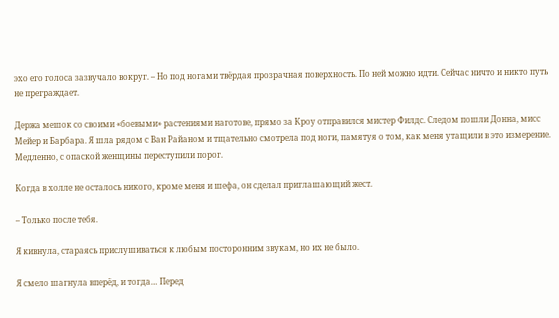эхо его голоса зазвучало вокруг. – Но под ногами твёрдая прозрачная поверхность. По ней можно идти. Сейчас ничто и никто путь не преграждает.

Держа мешок со своими «боевыми» растениями наготове, прямо за Кроу отправился мистер Филдс. Следом пошли Донна, мисс Мейер и Барбара. Я шла рядом с Ван Райаном и тщательно смотрела под ноги, памятуя о том, как меня утащили в это измерение. Медленно, с опаской женщины переступили порог.

Когда в холле не осталось никого, кроме меня и шефа, он сделал приглашающий жест.

– Только после тебя.

Я кивнула, стараясь прислушиваться к любым посторонним звукам, но их не было.

Я смело шагнула вперёд, и тогда… Перед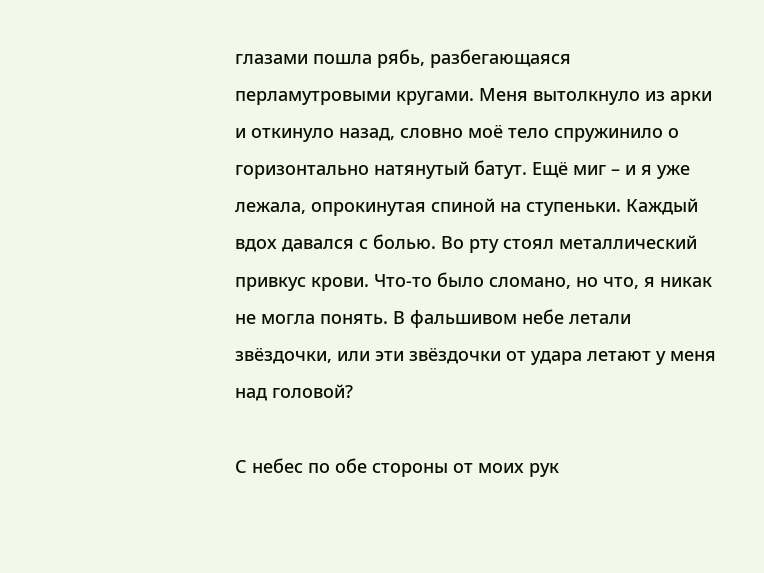глазами пошла рябь, разбегающаяся перламутровыми кругами. Меня вытолкнуло из арки и откинуло назад, словно моё тело спружинило о горизонтально натянутый батут. Ещё миг – и я уже лежала, опрокинутая спиной на ступеньки. Каждый вдох давался с болью. Во рту стоял металлический привкус крови. Что-то было сломано, но что, я никак не могла понять. В фальшивом небе летали звёздочки, или эти звёздочки от удара летают у меня над головой?

С небес по обе стороны от моих рук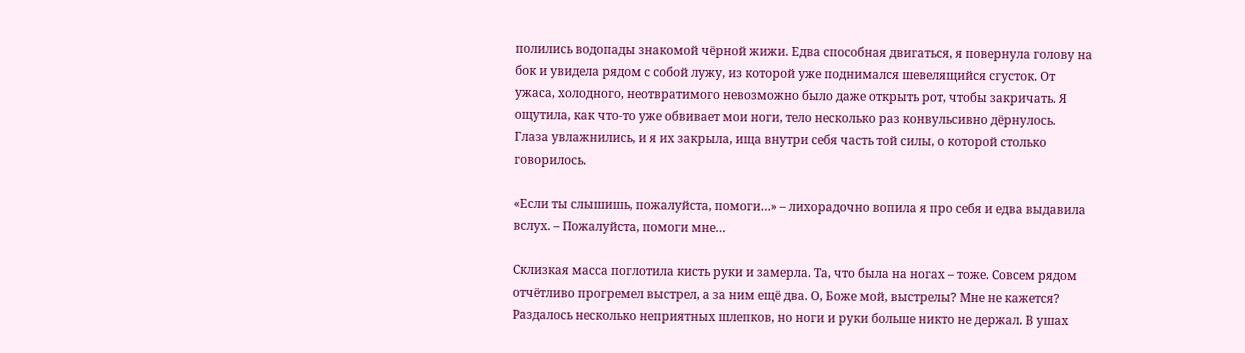полились водопады знакомой чёрной жижи. Едва способная двигаться, я повернула голову на бок и увидела рядом с собой лужу, из которой уже поднимался шевелящийся сгусток. От ужаса, холодного, неотвратимого невозможно было даже открыть рот, чтобы закричать. Я ощутила, как что-то уже обвивает мои ноги, тело несколько раз конвульсивно дёрнулось. Глаза увлажнились, и я их закрыла, ища внутри себя часть той силы, о которой столько говорилось.

«Если ты слышишь, пожалуйста, помоги…» – лихорадочно вопила я про себя и едва выдавила вслух. – Пожалуйста, помоги мне…

Склизкая масса поглотила кисть руки и замерла. Та, что была на ногах – тоже. Совсем рядом отчётливо прогремел выстрел, а за ним ещё два. О, Боже мой, выстрелы? Мне не кажется? Раздалось несколько неприятных шлепков, но ноги и руки больше никто не держал. В ушах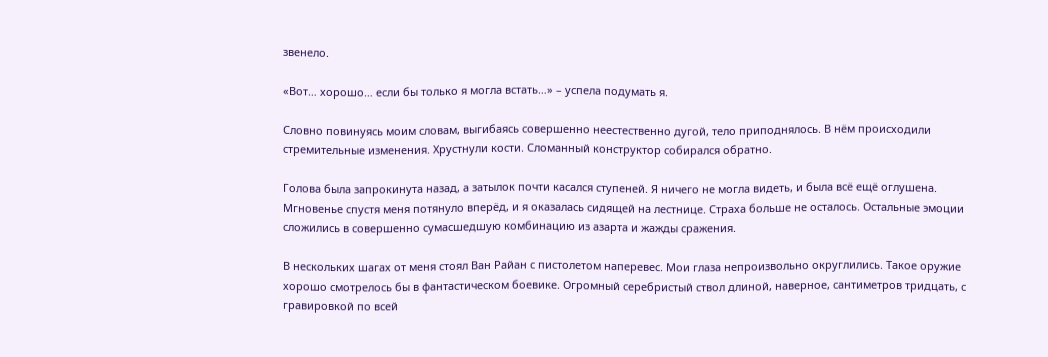звенело.

«Вот… хорошо… если бы только я могла встать…» – успела подумать я.

Словно повинуясь моим словам, выгибаясь совершенно неестественно дугой, тело приподнялось. В нём происходили стремительные изменения. Хрустнули кости. Сломанный конструктор собирался обратно.

Голова была запрокинута назад, а затылок почти касался ступеней. Я ничего не могла видеть, и была всё ещё оглушена. Мгновенье спустя меня потянуло вперёд, и я оказалась сидящей на лестнице. Страха больше не осталось. Остальные эмоции сложились в совершенно сумасшедшую комбинацию из азарта и жажды сражения.

В нескольких шагах от меня стоял Ван Райан с пистолетом наперевес. Мои глаза непроизвольно округлились. Такое оружие хорошо смотрелось бы в фантастическом боевике. Огромный серебристый ствол длиной, наверное, сантиметров тридцать, с гравировкой по всей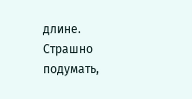длине. Страшно подумать,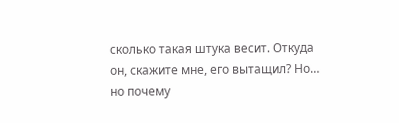сколько такая штука весит. Откуда он, скажите мне, его вытащил? Но… но почему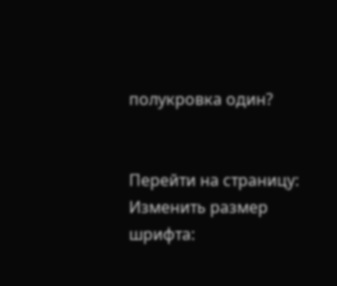полукровка один?


Перейти на страницу:
Изменить размер шрифта: